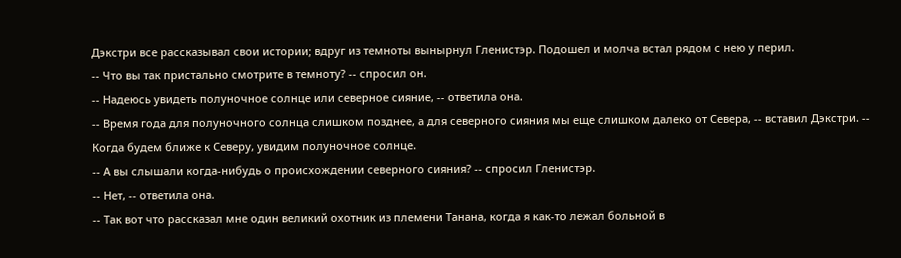Дэкстри все рассказывал свои истории; вдруг из темноты вынырнул Гленистэр. Подошел и молча встал рядом с нею у перил.
-- Что вы так пристально смотрите в темноту? -- спросил он.
-- Надеюсь увидеть полуночное солнце или северное сияние, -- ответила она.
-- Время года для полуночного солнца слишком позднее, а для северного сияния мы еще слишком далеко от Севера, -- вставил Дэкстри. -- Когда будем ближе к Северу, увидим полуночное солнце.
-- А вы слышали когда-нибудь о происхождении северного сияния? -- спросил Гленистэр.
-- Нет, -- ответила она.
-- Так вот что рассказал мне один великий охотник из племени Танана, когда я как-то лежал больной в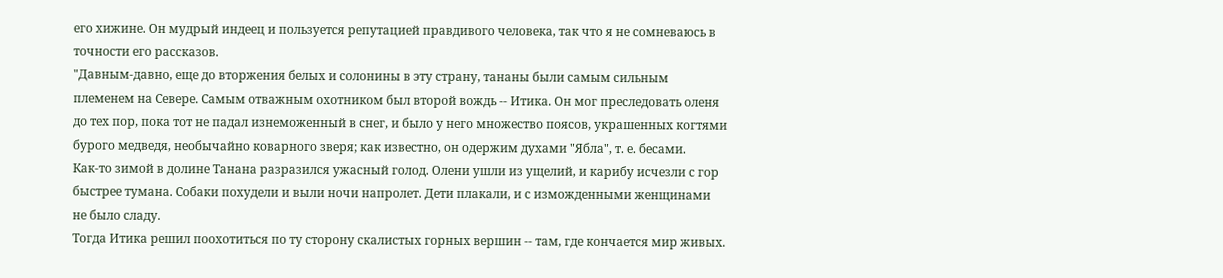его хижине. Он мудрый индеец и пользуется репутацией правдивого человека, так что я не сомневаюсь в точности его рассказов.
"Давным-давно, еще до вторжения белых и солонины в эту страну, тананы были самым сильным племенем на Севере. Самым отважным охотником был второй вождь -- Итика. Он мог преследовать оленя до тех пор, пока тот не падал изнеможенный в снег, и было у него множество поясов, украшенных когтями бурого медведя, необычайно коварного зверя; как известно, он одержим духами "Ябла", т. е. бесами.
Как-то зимой в долине Танана разразился ужасный голод. Олени ушли из ущелий, и карибу исчезли с гор быстрее тумана. Собаки похудели и выли ночи напролет. Дети плакали, и с изможденными женщинами не было сладу.
Тогда Итика решил поохотиться по ту сторону скалистых горных вершин -- там, где кончается мир живых.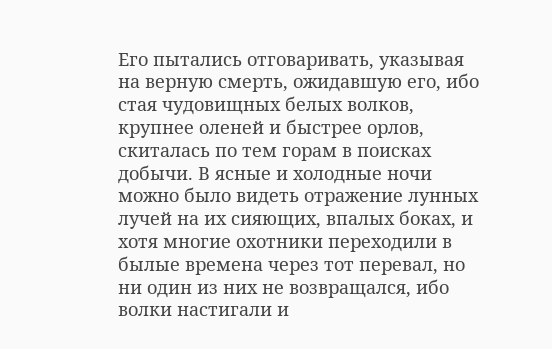Его пытались отговаривать, указывая на верную смерть, ожидавшую его, ибо стая чудовищных белых волков, крупнее оленей и быстрее орлов, скиталась по тем горам в поисках добычи. В ясные и холодные ночи можно было видеть отражение лунных лучей на их сияющих, впалых боках, и хотя многие охотники переходили в былые времена через тот перевал, но ни один из них не возвращался, ибо волки настигали и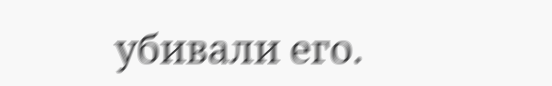убивали его.